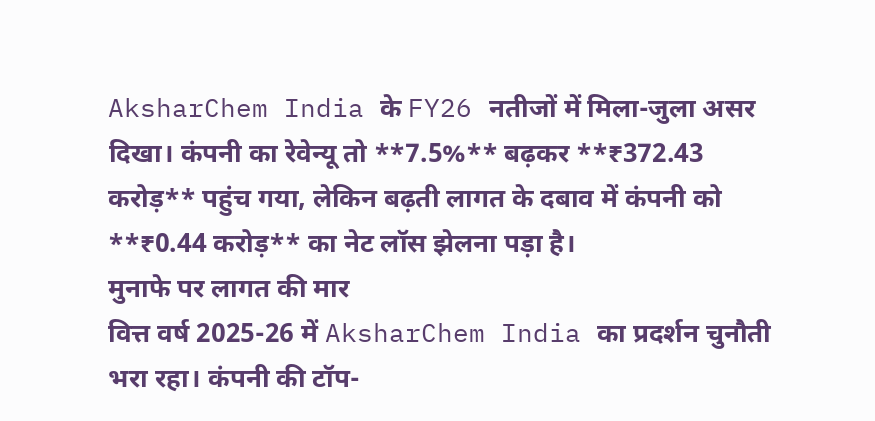AksharChem India के FY26 नतीजों में मिला-जुला असर दिखा। कंपनी का रेवेन्यू तो **7.5%** बढ़कर **₹372.43 करोड़** पहुंच गया, लेकिन बढ़ती लागत के दबाव में कंपनी को **₹0.44 करोड़** का नेट लॉस झेलना पड़ा है।
मुनाफे पर लागत की मार
वित्त वर्ष 2025-26 में AksharChem India का प्रदर्शन चुनौती भरा रहा। कंपनी की टॉप-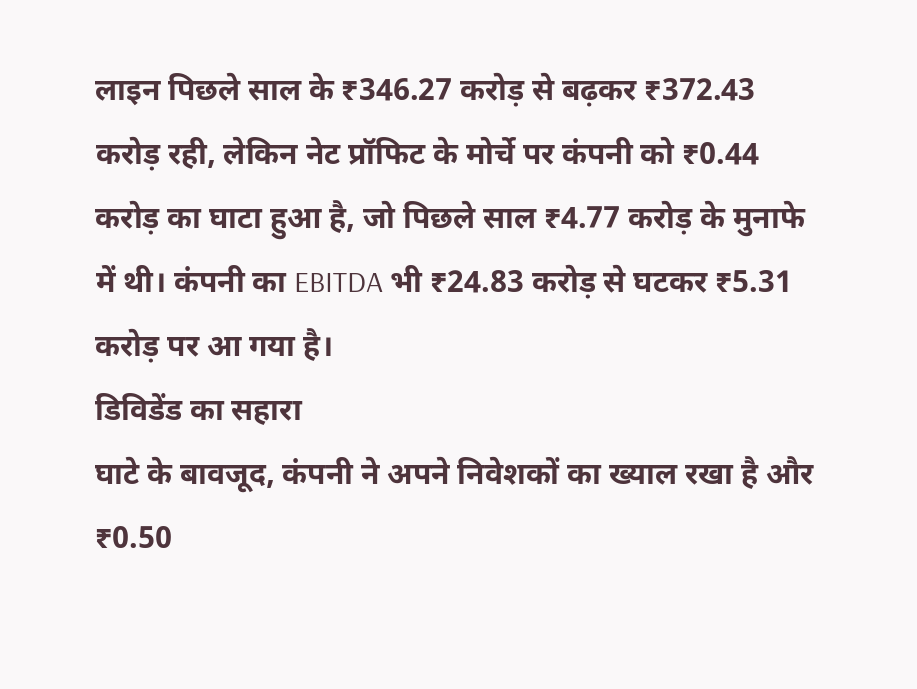लाइन पिछले साल के ₹346.27 करोड़ से बढ़कर ₹372.43 करोड़ रही, लेकिन नेट प्रॉफिट के मोर्चे पर कंपनी को ₹0.44 करोड़ का घाटा हुआ है, जो पिछले साल ₹4.77 करोड़ के मुनाफे में थी। कंपनी का EBITDA भी ₹24.83 करोड़ से घटकर ₹5.31 करोड़ पर आ गया है।
डिविडेंड का सहारा
घाटे के बावजूद, कंपनी ने अपने निवेशकों का ख्याल रखा है और ₹0.50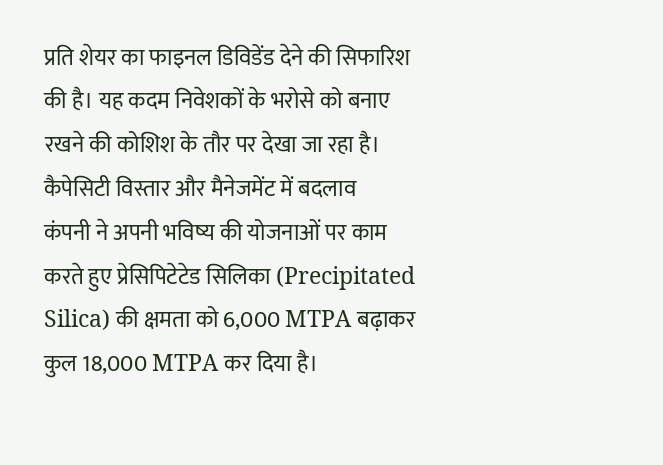प्रति शेयर का फाइनल डिविडेंड देने की सिफारिश की है। यह कदम निवेशकों के भरोसे को बनाए रखने की कोशिश के तौर पर देखा जा रहा है।
कैपेसिटी विस्तार और मैनेजमेंट में बदलाव
कंपनी ने अपनी भविष्य की योजनाओं पर काम करते हुए प्रेसिपिटेटेड सिलिका (Precipitated Silica) की क्षमता को 6,000 MTPA बढ़ाकर कुल 18,000 MTPA कर दिया है।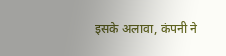इसके अलावा, कंपनी ने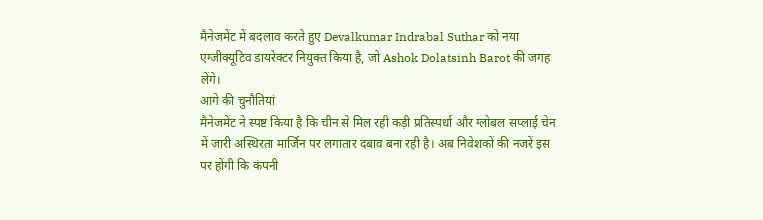मैनेजमेंट में बदलाव करते हुए Devalkumar Indrabal Suthar को नया एग्जीक्यूटिव डायरेक्टर नियुक्त किया है, जो Ashok Dolatsinh Barot की जगह लेंगे।
आगे की चुनौतियां
मैनेजमेंट ने स्पष्ट किया है कि चीन से मिल रही कड़ी प्रतिस्पर्धा और ग्लोबल सप्लाई चेन में जारी अस्थिरता मार्जिन पर लगातार दबाव बना रही है। अब निवेशकों की नजरें इस पर होंगी कि कंपनी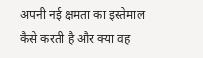अपनी नई क्षमता का इस्तेमाल कैसे करती है और क्या वह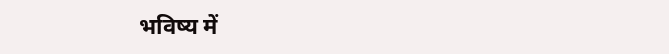भविष्य में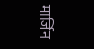मार्जिन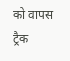को वापस ट्रैक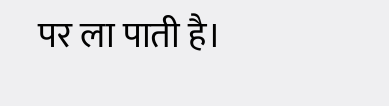पर ला पाती है।